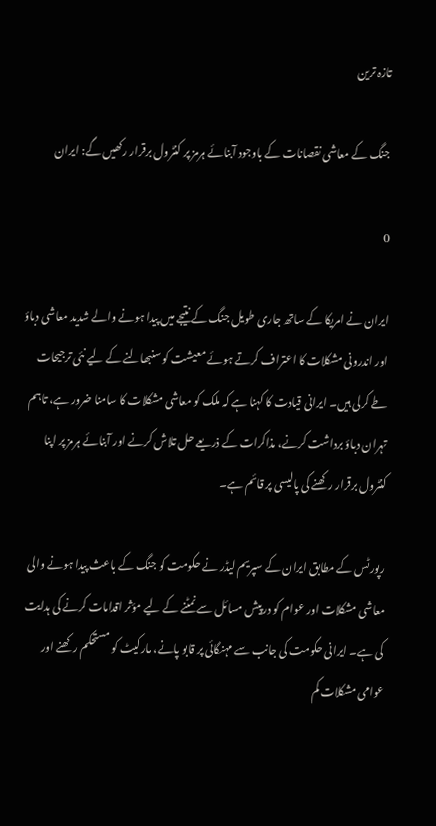تازہ ترین

جنگ کے معاشی نقصانات کے باوجود آبنائے ہرمز پر کنٹرول برقرار رکھیں گے: ایران

0

ایران نے امریکا کے ساتھ جاری طویل جنگ کے نتیجے میں پیدا ہونے والے شدید معاشی دباؤ اور اندرونی مشکلات کا اعتراف کرتے ہوئے معیشت کو سنبھالنے کے لیے نئی ترجیحات طے کرلی ہیں۔ ایرانی قیادت کا کہنا ہے کہ ملک کو معاشی مشکلات کا سامنا ضرور ہے، تاہم تہران دباؤ برداشت کرنے، مذاکرات کے ذریعے حل تلاش کرنے اور آبنائے ہرمز پر اپنا کنٹرول برقرار رکھنے کی پالیسی پر قائم ہے۔

رپورٹس کے مطابق ایران کے سپریم لیڈر نے حکومت کو جنگ کے باعث پیدا ہونے والی معاشی مشکلات اور عوام کو درپیش مسائل سے نمٹنے کے لیے مؤثر اقدامات کرنے کی ہدایت کی ہے۔ ایرانی حکومت کی جانب سے مہنگائی پر قابو پانے، مارکیٹ کو مستحکم رکھنے اور عوامی مشکلات کم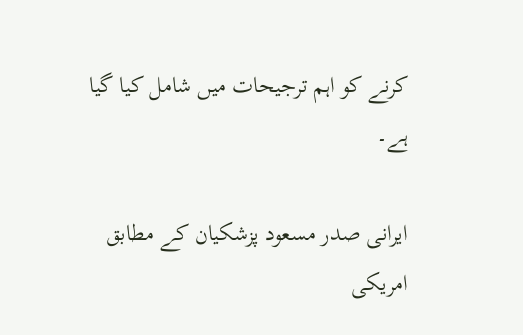کرنے کو اہم ترجیحات میں شامل کیا گیا ہے۔

ایرانی صدر مسعود پزشکیان کے مطابق امریکی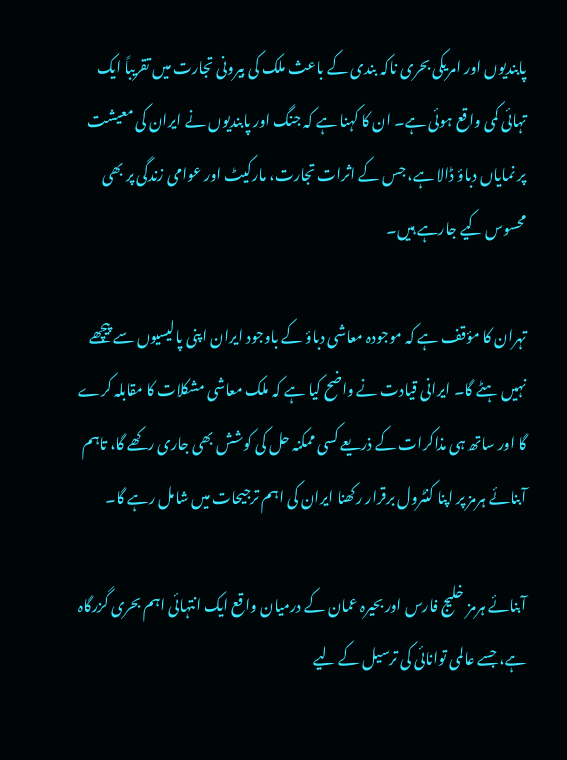پابندیوں اور امریکی بحری ناکہ بندی کے باعث ملک کی بیرونی تجارت میں تقریباً ایک تہائی کمی واقع ہوئی ہے۔ ان کا کہنا ہے کہ جنگ اور پابندیوں نے ایران کی معیشت پر نمایاں دباؤ ڈالا ہے، جس کے اثرات تجارت، مارکیٹ اور عوامی زندگی پر بھی محسوس کیے جارہے ہیں۔

تہران کا مؤقف ہے کہ موجودہ معاشی دباؤ کے باوجود ایران اپنی پالیسیوں سے پیچھے نہیں ہٹے گا۔ ایرانی قیادت نے واضح کیا ہے کہ ملک معاشی مشکلات کا مقابلہ کرے گا اور ساتھ ہی مذاکرات کے ذریعے کسی ممکنہ حل کی کوشش بھی جاری رکھے گا، تاہم آبنائے ہرمز پر اپنا کنٹرول برقرار رکھنا ایران کی اہم ترجیحات میں شامل رہے گا۔

آبنائے ہرمز خلیج فارس اور بحیرہ عمان کے درمیان واقع ایک انتہائی اہم بحری گزرگاہ ہے، جسے عالمی توانائی کی ترسیل کے لیے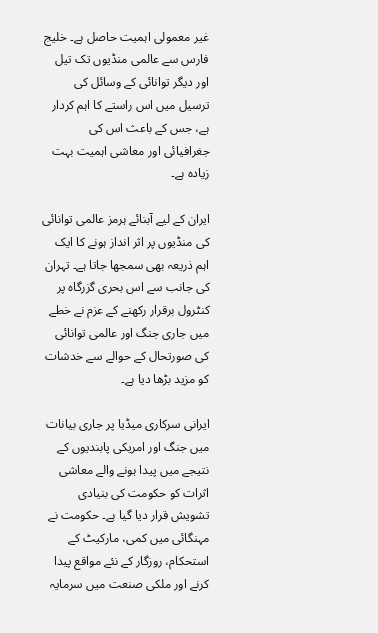غیر معمولی اہمیت حاصل ہے۔ خلیج فارس سے عالمی منڈیوں تک تیل اور دیگر توانائی کے وسائل کی ترسیل میں اس راستے کا اہم کردار ہے، جس کے باعث اس کی جغرافیائی اور معاشی اہمیت بہت زیادہ ہے۔

ایران کے لیے آبنائے ہرمز عالمی توانائی کی منڈیوں پر اثر انداز ہونے کا ایک اہم ذریعہ بھی سمجھا جاتا ہے۔ تہران کی جانب سے اس بحری گزرگاہ پر کنٹرول برقرار رکھنے کے عزم نے خطے میں جاری جنگ اور عالمی توانائی کی صورتحال کے حوالے سے خدشات کو مزید بڑھا دیا ہے۔

ایرانی سرکاری میڈیا پر جاری بیانات میں جنگ اور امریکی پابندیوں کے نتیجے میں پیدا ہونے والے معاشی اثرات کو حکومت کی بنیادی تشویش قرار دیا گیا ہے۔ حکومت نے مہنگائی میں کمی، مارکیٹ کے استحکام، روزگار کے نئے مواقع پیدا کرنے اور ملکی صنعت میں سرمایہ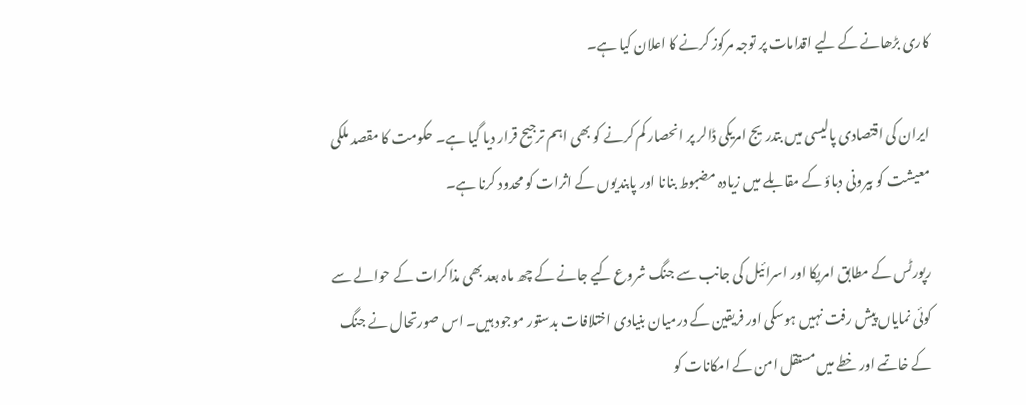کاری بڑھانے کے لیے اقدامات پر توجہ مرکوز کرنے کا اعلان کیا ہے۔

ایران کی اقتصادی پالیسی میں بتدریج امریکی ڈالر پر انحصار کم کرنے کو بھی اہم ترجیح قرار دیا گیا ہے۔ حکومت کا مقصد ملکی معیشت کو بیرونی دباؤ کے مقابلے میں زیادہ مضبوط بنانا اور پابندیوں کے اثرات کو محدود کرنا ہے۔

رپورٹس کے مطابق امریکا اور اسرائیل کی جانب سے جنگ شروع کیے جانے کے چھ ماہ بعد بھی مذاکرات کے حوالے سے کوئی نمایاں پیش رفت نہیں ہوسکی اور فریقین کے درمیان بنیادی اختلافات بدستور موجود ہیں۔ اس صورتحال نے جنگ کے خاتمے اور خطے میں مستقل امن کے امکانات کو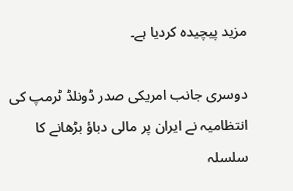مزید پیچیدہ کردیا ہے۔

دوسری جانب امریکی صدر ڈونلڈ ٹرمپ کی انتظامیہ نے ایران پر مالی دباؤ بڑھانے کا سلسلہ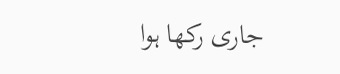جاری رکھا ہوا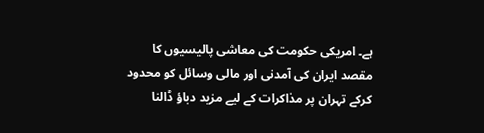ہے۔ امریکی حکومت کی معاشی پالیسیوں کا مقصد ایران کی آمدنی اور مالی وسائل کو محدود کرکے تہران پر مذاکرات کے لیے مزید دباؤ ڈالنا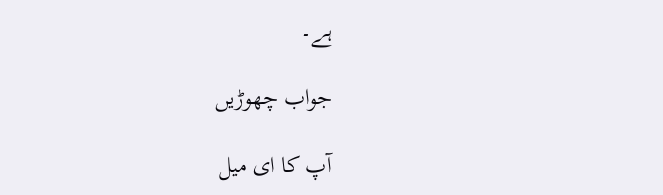ہے۔

جواب چھوڑیں

آپ کا ای میل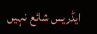ایڈریس شائع نہیں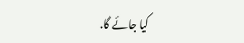کیا جائے گا.